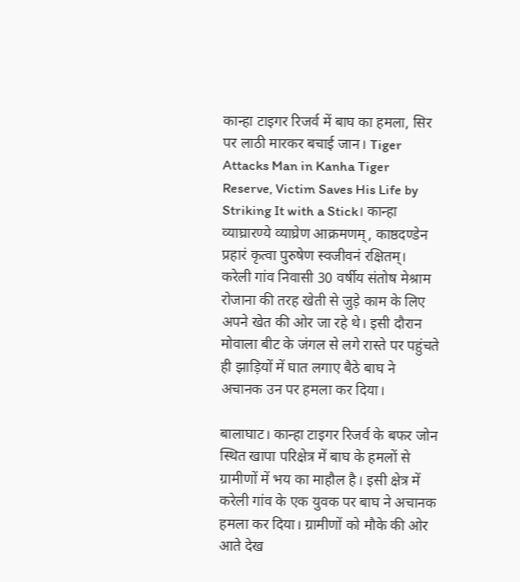कान्हा टाइगर रिजर्व में बाघ का हमला, सिर पर लाठी मारकर बचाई जान। Tiger Attacks Man in Kanha Tiger Reserve, Victim Saves His Life by Striking It with a Stick। कान्हा व्याघ्रारण्ये व्याघ्रेण आक्रमणम्, काष्ठदण्डेन प्रहारं कृत्वा पुरुषेण स्वजीवनं रक्षितम्।
करेली गांव निवासी 30 वर्षीय संतोष मेश्राम रोजाना की तरह खेती से जुड़े काम के लिए अपने खेत की ओर जा रहे थे। इसी दौरान मोवाला बीट के जंगल से लगे रास्ते पर पहुंचते ही झाड़ियों में घात लगाए बैठे बाघ ने अचानक उन पर हमला कर दिया।

बालाघाट। कान्हा टाइगर रिजर्व के बफर जोन स्थित खापा परिक्षेत्र में बाघ के हमलों से ग्रामीणों में भय का माहौल है। इसी क्षेत्र में करेली गांव के एक युवक पर बाघ ने अचानक हमला कर दिया। ग्रामीणों को मौके की ओर आते देख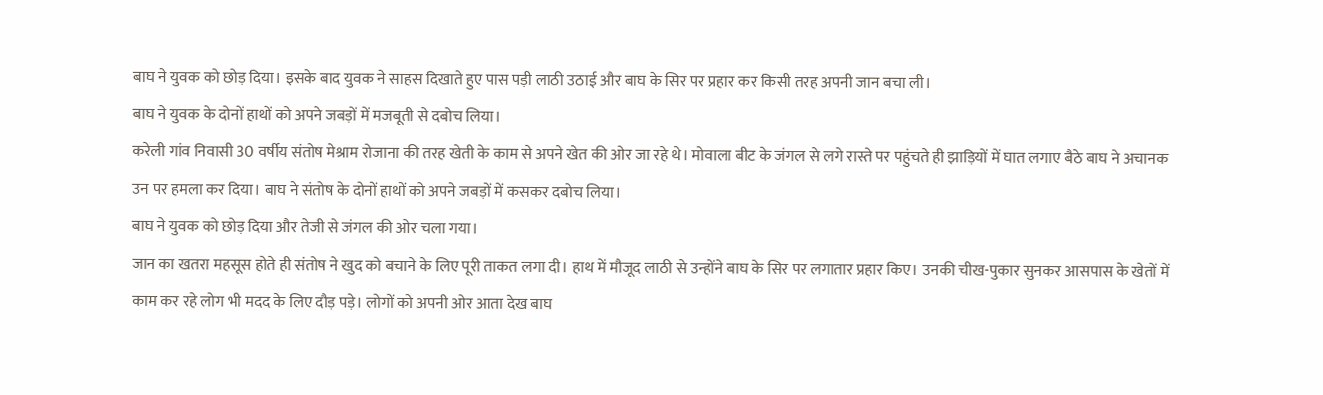बाघ ने युवक को छोड़ दिया। इसके बाद युवक ने साहस दिखाते हुए पास पड़ी लाठी उठाई और बाघ के सिर पर प्रहार कर किसी तरह अपनी जान बचा ली।
बाघ ने युवक के दोनों हाथों को अपने जबड़ों में मजबूती से दबोच लिया।
करेली गांव निवासी 30 वर्षीय संतोष मेश्राम रोजाना की तरह खेती के काम से अपने खेत की ओर जा रहे थे। मोवाला बीट के जंगल से लगे रास्ते पर पहुंचते ही झाड़ियों में घात लगाए बैठे बाघ ने अचानक उन पर हमला कर दिया। बाघ ने संतोष के दोनों हाथों को अपने जबड़ों में कसकर दबोच लिया।
बाघ ने युवक को छोड़ दिया और तेजी से जंगल की ओर चला गया।
जान का खतरा महसूस होते ही संतोष ने खुद को बचाने के लिए पूरी ताकत लगा दी। हाथ में मौजूद लाठी से उन्होंने बाघ के सिर पर लगातार प्रहार किए। उनकी चीख-पुकार सुनकर आसपास के खेतों में काम कर रहे लोग भी मदद के लिए दौड़ पड़े। लोगों को अपनी ओर आता देख बाघ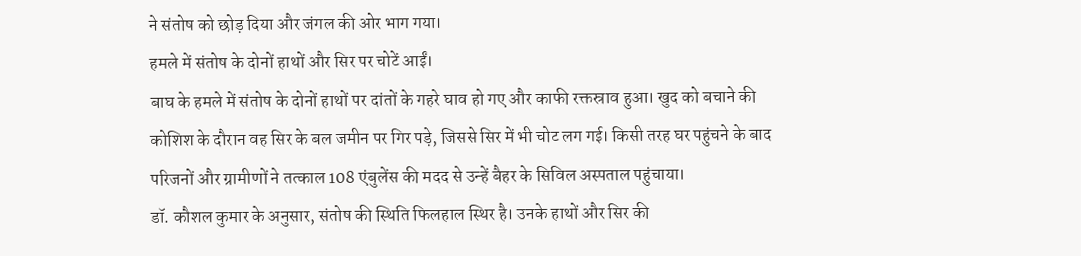ने संतोष को छोड़ दिया और जंगल की ओर भाग गया।
हमले में संतोष के दोनों हाथों और सिर पर चोटें आईं।
बाघ के हमले में संतोष के दोनों हाथों पर दांतों के गहरे घाव हो गए और काफी रक्तस्राव हुआ। खुद को बचाने की कोशिश के दौरान वह सिर के बल जमीन पर गिर पड़े, जिससे सिर में भी चोट लग गई। किसी तरह घर पहुंचने के बाद परिजनों और ग्रामीणों ने तत्काल 108 एंबुलेंस की मदद से उन्हें बैहर के सिविल अस्पताल पहुंचाया।
डॉ. कौशल कुमार के अनुसार, संतोष की स्थिति फिलहाल स्थिर है। उनके हाथों और सिर की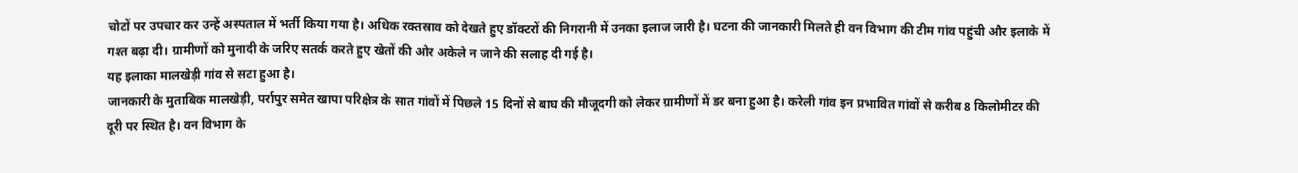चोटों पर उपचार कर उन्हें अस्पताल में भर्ती किया गया है। अधिक रक्तस्राव को देखते हुए डॉक्टरों की निगरानी में उनका इलाज जारी है। घटना की जानकारी मिलते ही वन विभाग की टीम गांव पहुंची और इलाके में गश्त बढ़ा दी। ग्रामीणों को मुनादी के जरिए सतर्क करते हुए खेतों की ओर अकेले न जाने की सलाह दी गई है।
यह इलाका मालखेड़ी गांव से सटा हुआ है।
जानकारी के मुताबिक मालखेड़ी, पर्रापुर समेत खापा परिक्षेत्र के सात गांवों में पिछले 15 दिनों से बाघ की मौजूदगी को लेकर ग्रामीणों में डर बना हुआ है। करेली गांव इन प्रभावित गांवों से करीब 8 किलोमीटर की दूरी पर स्थित है। वन विभाग के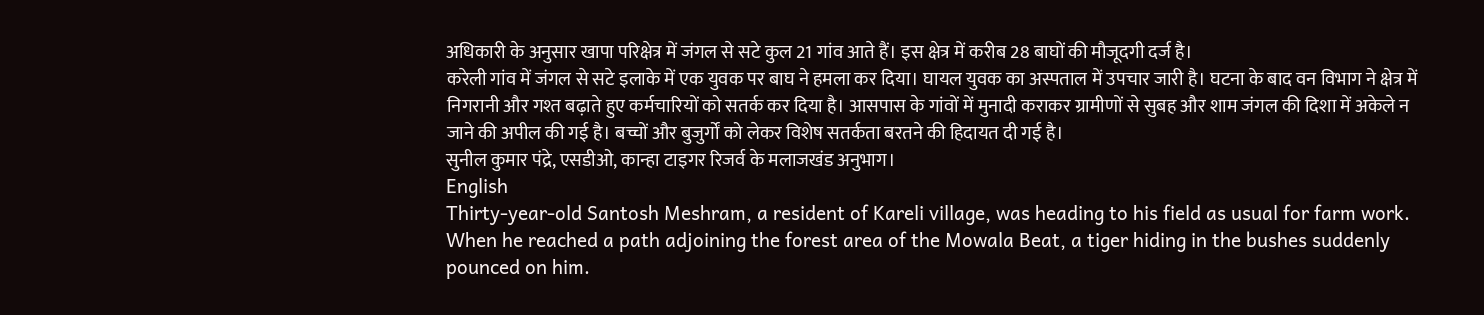अधिकारी के अनुसार खापा परिक्षेत्र में जंगल से सटे कुल 21 गांव आते हैं। इस क्षेत्र में करीब 28 बाघों की मौजूदगी दर्ज है।
करेली गांव में जंगल से सटे इलाके में एक युवक पर बाघ ने हमला कर दिया। घायल युवक का अस्पताल में उपचार जारी है। घटना के बाद वन विभाग ने क्षेत्र में निगरानी और गश्त बढ़ाते हुए कर्मचारियों को सतर्क कर दिया है। आसपास के गांवों में मुनादी कराकर ग्रामीणों से सुबह और शाम जंगल की दिशा में अकेले न जाने की अपील की गई है। बच्चों और बुजुर्गों को लेकर विशेष सतर्कता बरतने की हिदायत दी गई है।
सुनील कुमार पंद्रे, एसडीओ, कान्हा टाइगर रिजर्व के मलाजखंड अनुभाग।
English
Thirty-year-old Santosh Meshram, a resident of Kareli village, was heading to his field as usual for farm work. When he reached a path adjoining the forest area of the Mowala Beat, a tiger hiding in the bushes suddenly pounced on him.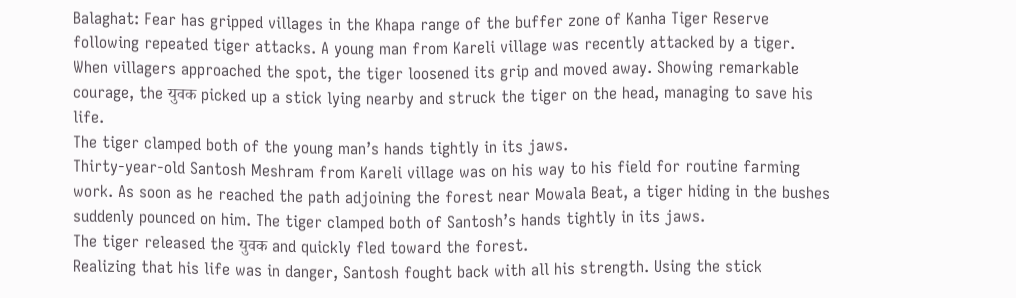Balaghat: Fear has gripped villages in the Khapa range of the buffer zone of Kanha Tiger Reserve following repeated tiger attacks. A young man from Kareli village was recently attacked by a tiger. When villagers approached the spot, the tiger loosened its grip and moved away. Showing remarkable courage, the युवक picked up a stick lying nearby and struck the tiger on the head, managing to save his life.
The tiger clamped both of the young man’s hands tightly in its jaws.
Thirty-year-old Santosh Meshram from Kareli village was on his way to his field for routine farming work. As soon as he reached the path adjoining the forest near Mowala Beat, a tiger hiding in the bushes suddenly pounced on him. The tiger clamped both of Santosh’s hands tightly in its jaws.
The tiger released the युवक and quickly fled toward the forest.
Realizing that his life was in danger, Santosh fought back with all his strength. Using the stick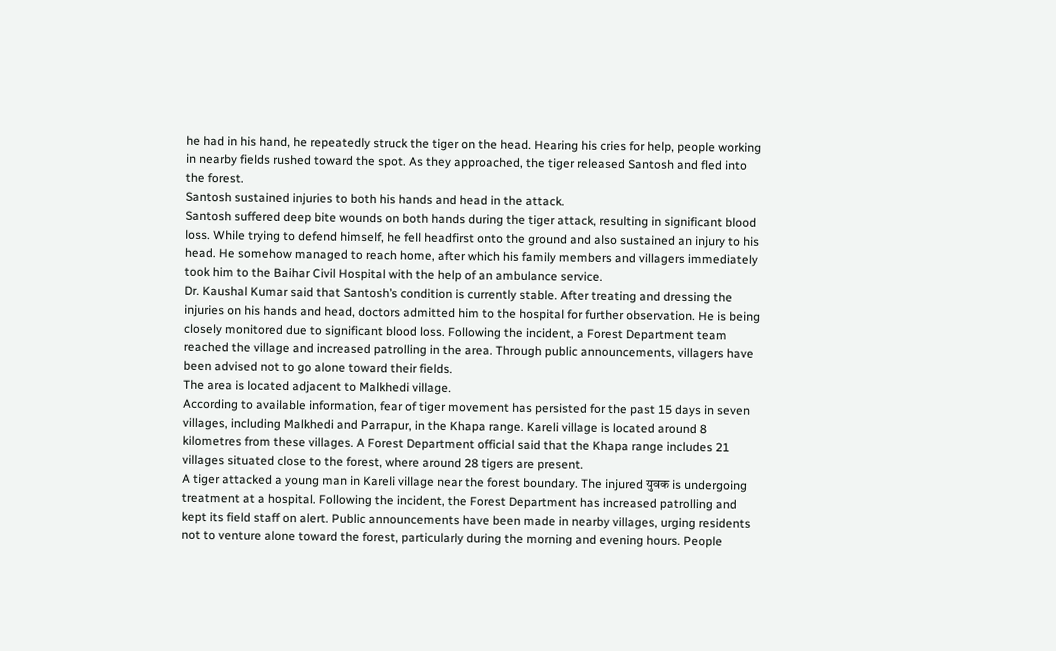he had in his hand, he repeatedly struck the tiger on the head. Hearing his cries for help, people working in nearby fields rushed toward the spot. As they approached, the tiger released Santosh and fled into the forest.
Santosh sustained injuries to both his hands and head in the attack.
Santosh suffered deep bite wounds on both hands during the tiger attack, resulting in significant blood loss. While trying to defend himself, he fell headfirst onto the ground and also sustained an injury to his head. He somehow managed to reach home, after which his family members and villagers immediately took him to the Baihar Civil Hospital with the help of an ambulance service.
Dr. Kaushal Kumar said that Santosh’s condition is currently stable. After treating and dressing the injuries on his hands and head, doctors admitted him to the hospital for further observation. He is being closely monitored due to significant blood loss. Following the incident, a Forest Department team reached the village and increased patrolling in the area. Through public announcements, villagers have been advised not to go alone toward their fields.
The area is located adjacent to Malkhedi village.
According to available information, fear of tiger movement has persisted for the past 15 days in seven villages, including Malkhedi and Parrapur, in the Khapa range. Kareli village is located around 8 kilometres from these villages. A Forest Department official said that the Khapa range includes 21 villages situated close to the forest, where around 28 tigers are present.
A tiger attacked a young man in Kareli village near the forest boundary. The injured युवक is undergoing treatment at a hospital. Following the incident, the Forest Department has increased patrolling and kept its field staff on alert. Public announcements have been made in nearby villages, urging residents not to venture alone toward the forest, particularly during the morning and evening hours. People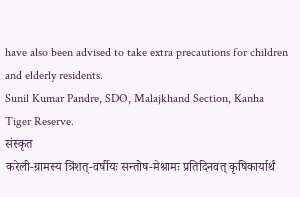have also been advised to take extra precautions for children and elderly residents.
Sunil Kumar Pandre, SDO, Malajkhand Section, Kanha Tiger Reserve.
संस्कृत
करेली-ग्रामस्य त्रिंशत्-वर्षीयः सन्तोष-मेश्रामः प्रतिदिनवत् कृषिकार्यार्थं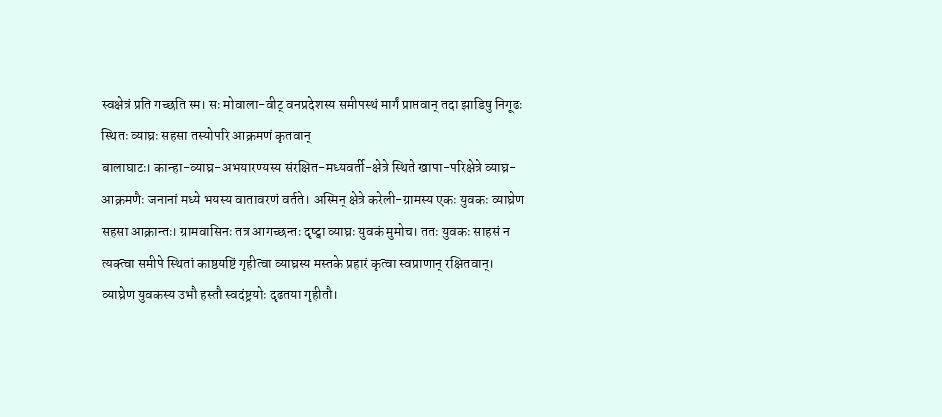स्वक्षेत्रं प्रति गच्छति स्म। सः मोवाला-वीट् वनप्रदेशस्य समीपस्थं मार्गं प्राप्तवान् तदा झाडिषु निगूढः स्थितः व्याघ्रः सहसा तस्योपरि आक्रमणं कृतवान्
बालाघाटः। कान्हा-व्याघ्र-अभयारण्यस्य संरक्षित-मध्यवर्ती-क्षेत्रे स्थिते खापा-परिक्षेत्रे व्याघ्र-आक्रमणैः जनानां मध्ये भयस्य वातावरणं वर्तते। अस्मिन् क्षेत्रे करेली-ग्रामस्य एकः युवकः व्याघ्रेण सहसा आक्रान्तः। ग्रामवासिनः तत्र आगच्छन्तः दृष्ट्वा व्याघ्रः युवकं मुमोच। ततः युवकः साहसं न त्यक्त्वा समीपे स्थितां काष्ठयष्टिं गृहीत्वा व्याघ्रस्य मस्तके प्रहारं कृत्वा स्वप्राणान् रक्षितवान्।
व्याघ्रेण युवकस्य उभौ हस्तौ स्वदंष्ट्रयोः दृढतया गृहीतौ।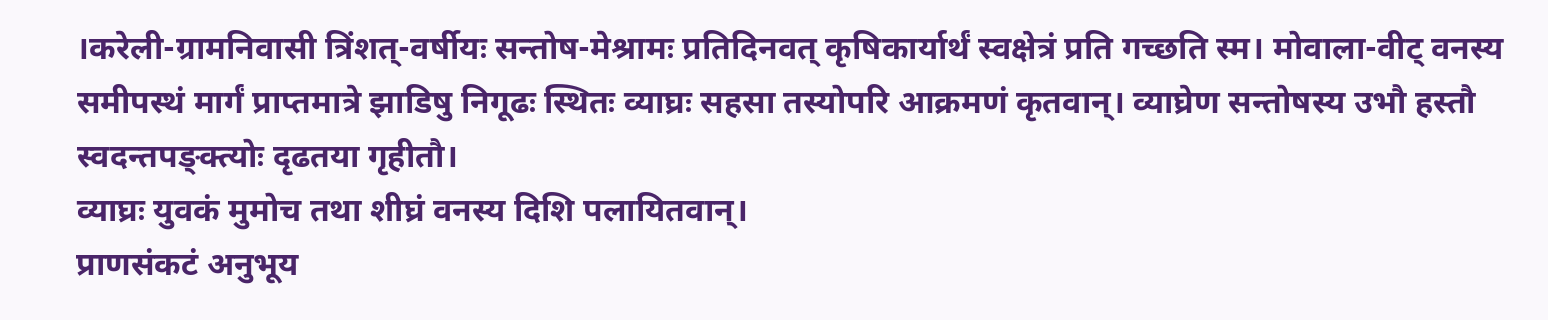।करेली-ग्रामनिवासी त्रिंशत्-वर्षीयः सन्तोष-मेश्रामः प्रतिदिनवत् कृषिकार्यार्थं स्वक्षेत्रं प्रति गच्छति स्म। मोवाला-वीट् वनस्य समीपस्थं मार्गं प्राप्तमात्रे झाडिषु निगूढः स्थितः व्याघ्रः सहसा तस्योपरि आक्रमणं कृतवान्। व्याघ्रेण सन्तोषस्य उभौ हस्तौ स्वदन्तपङ्क्त्योः दृढतया गृहीतौ।
व्याघ्रः युवकं मुमोच तथा शीघ्रं वनस्य दिशि पलायितवान्।
प्राणसंकटं अनुभूय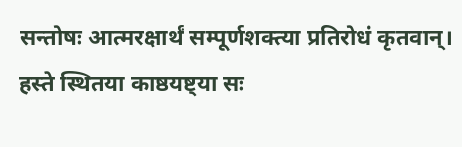सन्तोषः आत्मरक्षार्थं सम्पूर्णशक्त्या प्रतिरोधं कृतवान्। हस्ते स्थितया काष्ठयष्ट्या सः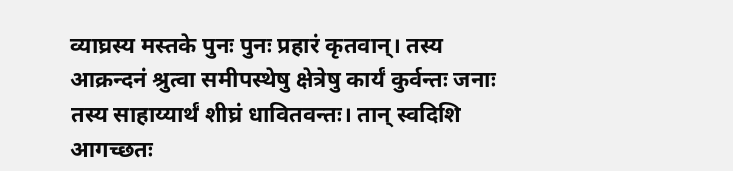व्याघ्रस्य मस्तके पुनः पुनः प्रहारं कृतवान्। तस्य आक्रन्दनं श्रुत्वा समीपस्थेषु क्षेत्रेषु कार्यं कुर्वन्तः जनाः तस्य साहाय्यार्थं शीघ्रं धावितवन्तः। तान् स्वदिशि आगच्छतः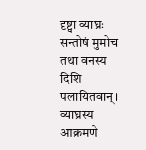दृष्ट्वा व्याघ्रः सन्तोषं मुमोच तथा वनस्य दिशि पलायितवान्।
व्याघ्रस्य आक्रमणे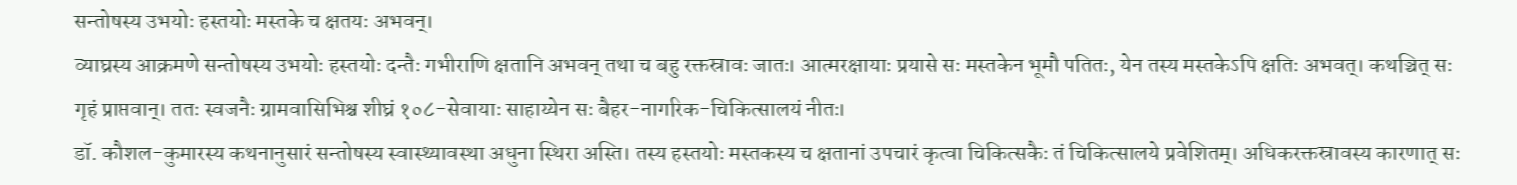सन्तोषस्य उभयोः हस्तयोः मस्तके च क्षतयः अभवन्।
व्याघ्रस्य आक्रमणे सन्तोषस्य उभयोः हस्तयोः दन्तैः गभीराणि क्षतानि अभवन् तथा च बहु रक्तस्रावः जातः। आत्मरक्षायाः प्रयासे सः मस्तकेन भूमौ पतितः, येन तस्य मस्तकेऽपि क्षतिः अभवत्। कथञ्चित् सः गृहं प्राप्तवान्। ततः स्वजनैः ग्रामवासिभिश्च शीघ्रं १०८-सेवायाः साहाय्येन सः बैहर-नागरिक-चिकित्सालयं नीतः।
डॉ. कौशल-कुमारस्य कथनानुसारं सन्तोषस्य स्वास्थ्यावस्था अधुना स्थिरा अस्ति। तस्य हस्तयोः मस्तकस्य च क्षतानां उपचारं कृत्वा चिकित्सकैः तं चिकित्सालये प्रवेशितम्। अधिकरक्तस्रावस्य कारणात् सः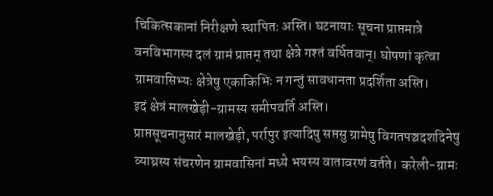चिकित्सकानां निरीक्षणे स्थापितः अस्ति। घटनायाः सूचना प्राप्तमात्रे वनविभागस्य दलं ग्रामं प्राप्तम् तथा क्षेत्रे गश्तं वर्धितवान्। घोषणां कृत्वा ग्रामवासिभ्यः क्षेत्रेषु एकाकिभिः न गन्तुं सावधानता प्रदर्शिता अस्ति।
इदं क्षेत्रं मालखेड़ी-ग्रामस्य समीपवर्ति अस्ति।
प्राप्तसूचनानुसारं मालखेड़ी, पर्रापुर इत्यादिषु सप्तसु ग्रामेषु विगतपञ्चदशदिनेषु व्याघ्रस्य संचरणेन ग्रामवासिनां मध्ये भयस्य वातावरणं वर्तते। करेली-ग्रामः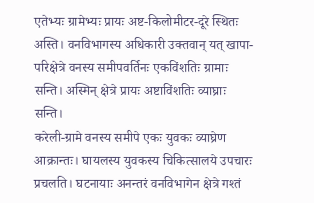एतेभ्यः ग्रामेभ्यः प्रायः अष्ट-किलोमीटर-दूरे स्थितः अस्ति। वनविभागस्य अधिकारी उक्तवान् यत् खापा-परिक्षेत्रे वनस्य समीपवर्तिनः एकविंशतिः ग्रामाः सन्ति। अस्मिन् क्षेत्रे प्रायः अष्टाविंशतिः व्याघ्राः सन्ति।
करेली-ग्रामे वनस्य समीपे एकः युवकः व्याघ्रेण आक्रान्तः। घायलस्य युवकस्य चिकित्सालये उपचारः प्रचलति। घटनायाः अनन्तरं वनविभागेन क्षेत्रे गश्तं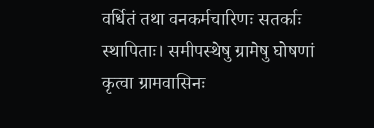वर्धितं तथा वनकर्मचारिणः सतर्काः स्थापिताः। समीपस्थेषु ग्रामेषु घोषणां कृत्वा ग्रामवासिनः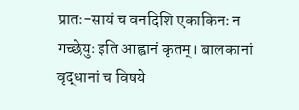प्रातः-सायं च वनदिशि एकाकिनः न गच्छेयुः इति आह्वानं कृतम्। बालकानां वृद्धानां च विषये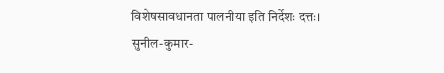विशेषसावधानता पालनीया इति निर्देशः दत्तः।
सुनील-कुमार-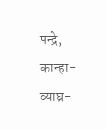पन्द्रे, कान्हा-व्याघ्र-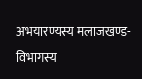अभयारण्यस्य मलाजखण्ड-विभागस्य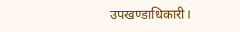उपखण्डाधिकारी।